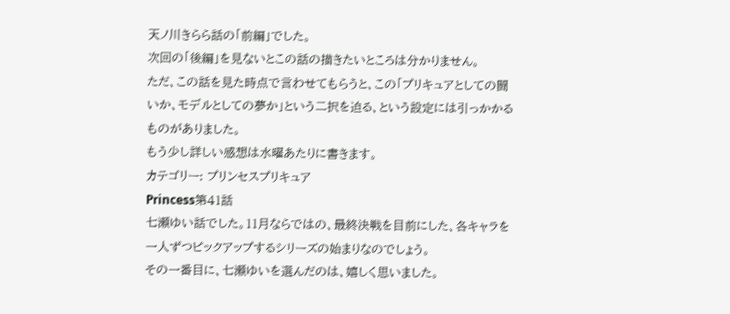天ノ川きらら話の「前編」でした。
次回の「後編」を見ないとこの話の描きたいところは分かりません。
ただ、この話を見た時点で言わせてもらうと、この「プリキュアとしての闘いか、モデルとしての夢か」という二択を迫る、という設定には引っかかるものがありました。
もう少し詳しい感想は水曜あたりに書きます。
カテゴリー: プリンセスプリキュア
Princess第41話
七瀬ゆい話でした。11月ならではの、最終決戦を目前にした、各キャラを一人ずつピックアップするシリーズの始まりなのでしょう。
その一番目に、七瀬ゆいを選んだのは、嬉しく思いました。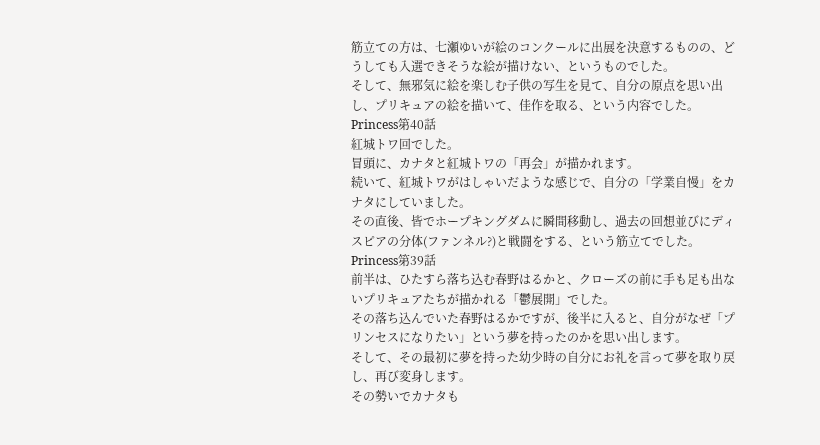筋立ての方は、七瀬ゆいが絵のコンクールに出展を決意するものの、どうしても入選できそうな絵が描けない、というものでした。
そして、無邪気に絵を楽しむ子供の写生を見て、自分の原点を思い出し、プリキュアの絵を描いて、佳作を取る、という内容でした。
Princess第40話
紅城トワ回でした。
冒頭に、カナタと紅城トワの「再会」が描かれます。
続いて、紅城トワがはしゃいだような感じで、自分の「学業自慢」をカナタにしていました。
その直後、皆でホープキングダムに瞬間移動し、過去の回想並びにディスピアの分体(ファンネル?)と戦闘をする、という筋立てでした。
Princess第39話
前半は、ひたすら落ち込む春野はるかと、クローズの前に手も足も出ないプリキュアたちが描かれる「鬱展開」でした。
その落ち込んでいた春野はるかですが、後半に入ると、自分がなぜ「プリンセスになりたい」という夢を持ったのかを思い出します。
そして、その最初に夢を持った幼少時の自分にお礼を言って夢を取り戻し、再び変身します。
その勢いでカナタも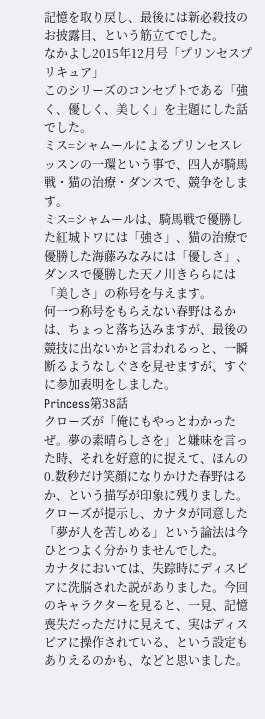記憶を取り戻し、最後には新必殺技のお披露目、という筋立てでした。
なかよし2015年12月号「プリンセスプリキュア」
このシリーズのコンセプトである「強く、優しく、美しく」を主題にした話でした。
ミス=シャムールによるプリンセスレッスンの一環という事で、四人が騎馬戦・猫の治療・ダンスで、競争をします。
ミス=シャムールは、騎馬戦で優勝した紅城トワには「強さ」、猫の治療で優勝した海藤みなみには「優しさ」、ダンスで優勝した天ノ川きららには「美しさ」の称号を与えます。
何一つ称号をもらえない春野はるかは、ちょっと落ち込みますが、最後の競技に出ないかと言われるっと、一瞬断るようなしぐさを見せますが、すぐに参加表明をしました。
Princess第38話
クローズが「俺にもやっとわかったぜ。夢の素晴らしさを」と嫌味を言った時、それを好意的に捉えて、ほんの0.数秒だけ笑顔になりかけた春野はるか、という描写が印象に残りました。
クローズが提示し、カナタが同意した「夢が人を苦しめる」という論法は今ひとつよく分かりませんでした。
カナタにおいては、失踪時にディスピアに洗脳された説がありました。今回のキャラクターを見ると、一見、記憶喪失だっただけに見えて、実はディスピアに操作されている、という設定もありえるのかも、などと思いました。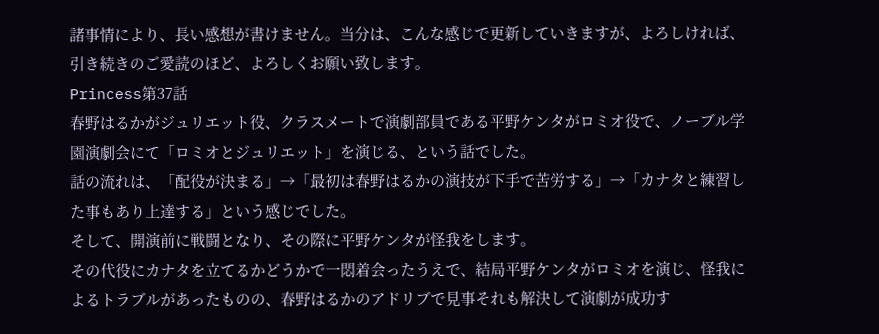諸事情により、長い感想が書けません。当分は、こんな感じで更新していきますが、よろしければ、引き続きのご愛読のほど、よろしくお願い致します。
Princess第37話
春野はるかがジュリエット役、クラスメートで演劇部員である平野ケンタがロミオ役で、ノーブル学園演劇会にて「ロミオとジュリエット」を演じる、という話でした。
話の流れは、「配役が決まる」→「最初は春野はるかの演技が下手で苦労する」→「カナタと練習した事もあり上達する」という感じでした。
そして、開演前に戦闘となり、その際に平野ケンタが怪我をします。
その代役にカナタを立てるかどうかで一悶着会ったうえで、結局平野ケンタがロミオを演じ、怪我によるトラブルがあったものの、春野はるかのアドリブで見事それも解決して演劇が成功す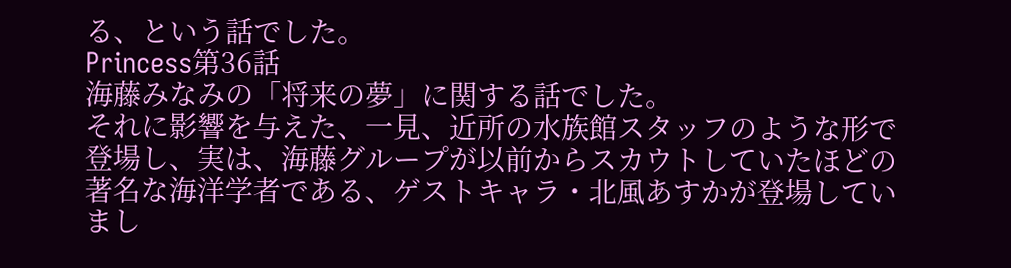る、という話でした。
Princess第36話
海藤みなみの「将来の夢」に関する話でした。
それに影響を与えた、一見、近所の水族館スタッフのような形で登場し、実は、海藤グループが以前からスカウトしていたほどの著名な海洋学者である、ゲストキャラ・北風あすかが登場していまし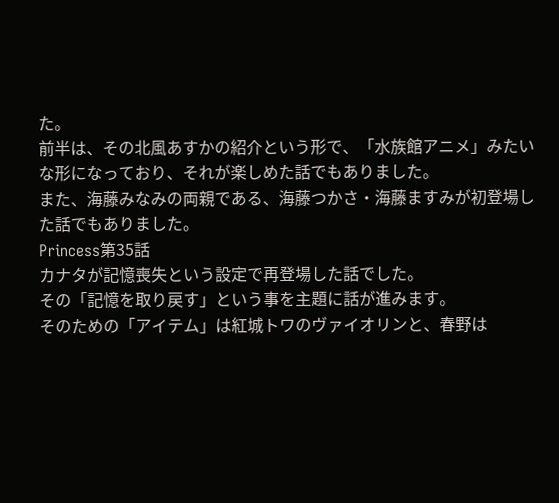た。
前半は、その北風あすかの紹介という形で、「水族館アニメ」みたいな形になっており、それが楽しめた話でもありました。
また、海藤みなみの両親である、海藤つかさ・海藤ますみが初登場した話でもありました。
Princess第35話
カナタが記憶喪失という設定で再登場した話でした。
その「記憶を取り戻す」という事を主題に話が進みます。
そのための「アイテム」は紅城トワのヴァイオリンと、春野は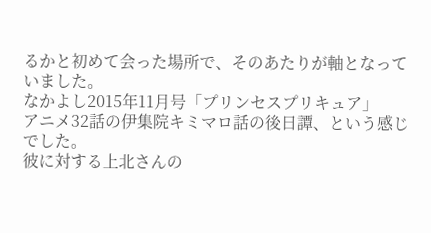るかと初めて会った場所で、そのあたりが軸となっていました。
なかよし2015年11月号「プリンセスプリキュア」
アニメ32話の伊集院キミマロ話の後日譚、という感じでした。
彼に対する上北さんの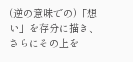(逆の意味での)「想い」を存分に描き、さらにその上を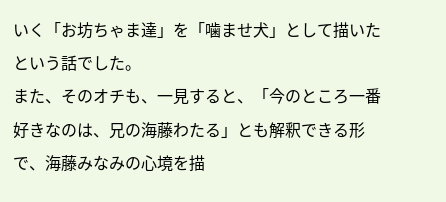いく「お坊ちゃま達」を「噛ませ犬」として描いたという話でした。
また、そのオチも、一見すると、「今のところ一番好きなのは、兄の海藤わたる」とも解釈できる形で、海藤みなみの心境を描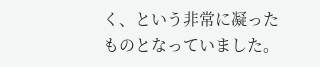く、という非常に凝ったものとなっていました。